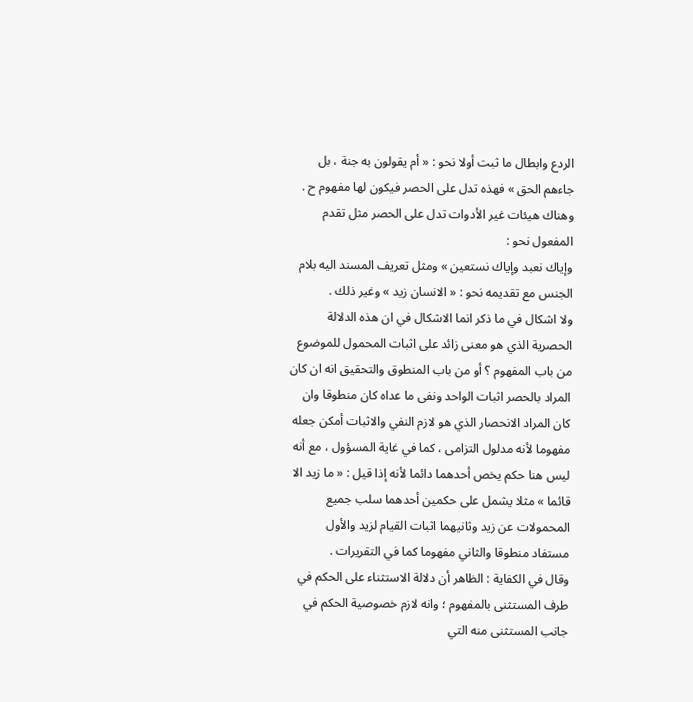الردع وابطال ما ثبت أولا نحو : « أم يقولون به جنة ، بل جاءهم الحق » فهذه تدل على الحصر فيكون لها مفهوم ح .
وهناك هيئات غير الأدوات تدل على الحصر مثل تقدم المفعول نحو :
وإياك نعبد وإياك نستعين » ومثل تعريف المسند اليه بلام الجنس مع تقديمه نحو : « الانسان زيد » وغير ذلك .
ولا اشكال في ما ذكر انما الاشكال في ان هذه الدلالة الحصرية الذي هو معنى زائد على اثبات المحمول للموضوع من باب المفهوم ؟ أو من باب المنطوق والتحقيق انه ان كان المراد بالحصر اثبات الواحد ونفى ما عداه كان منطوقا وان كان المراد الانحصار الذي هو لازم النفي والاثبات أمكن جعله مفهوما لأنه مدلول التزامى ، كما في غاية المسؤول ، مع أنه ليس هنا حكم يخص أحدهما دائما لأنه إذا قيل : « ما زيد الا قائما » مثلا يشمل على حكمين أحدهما سلب جميع المحمولات عن زيد وثانيهما اثبات القيام لزيد والأول مستفاد منطوقا والثاني مفهوما كما في التقريرات .
وقال في الكفاية : الظاهر أن دلالة الاستثناء على الحكم في طرف المستثنى بالمفهوم ؛ وانه لازم خصوصية الحكم في جانب المستثنى منه التي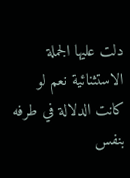دلت عليها الجملة الاستثنائية نعم لو كانت الدلالة في طرفه بنفس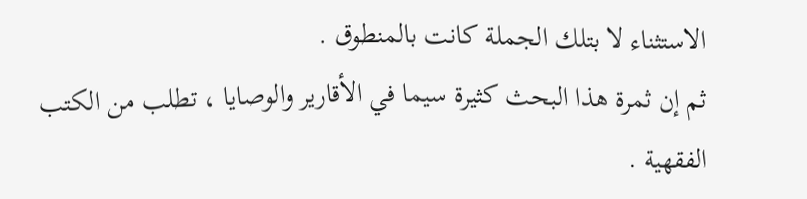الاستثناء لا بتلك الجملة كانت بالمنطوق .
ثم إن ثمرة هذا البحث كثيرة سيما في الأقارير والوصايا ، تطلب من الكتب الفقهية .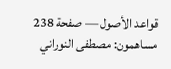قواعد الأصول — صفحة 238
مساهمون: مصطفى النوراني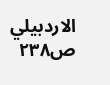الاردبيلي
ص٢٣٨